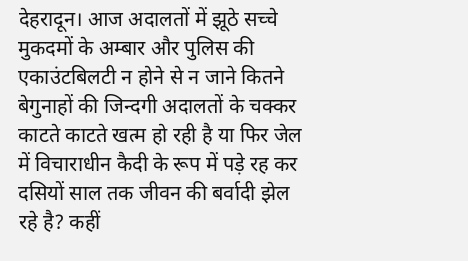देहरादून। आज अदालतों में झूठे सच्चे मुकदमों के अम्बार और पुलिस की एकाउंटबिलटी न होने से न जाने कितने बेगुनाहों की जिन्दगी अदालतों के चक्कर काटते काटते खत्म हो रही है या फिर जेल में विचाराधीन कैदी के रूप में पड़े रह कर दसियों साल तक जीवन की बर्वादी झेल रहे है? कहीं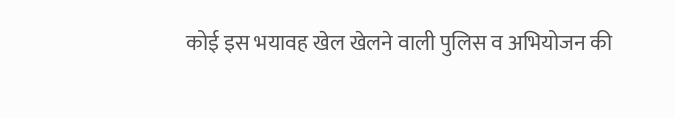कोई इस भयावह खेल खेलने वाली पुलिस व अभियोजन की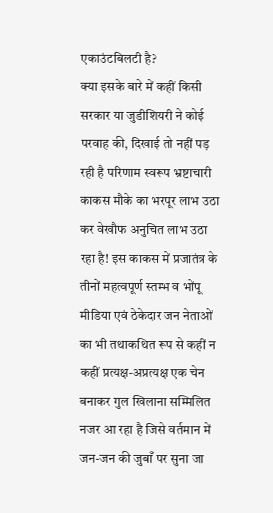एकाउंटबिलटी है?
क्या इसके बारे में कहीं किसी सरकार या जुडीशियरी ने कोई परवाह की, दिखाई तो नहीं पड़ रही है परिणाम स्वरूप भ्रष्टाचारी काकस मौके का भरपूर लाभ उठा कर वेखौफ अनुचित लाभ उठा रहा है! इस काकस में प्रजातंत्र के तीनों महत्वपूर्ण स्तम्भ व भोंपू मीडिया एवं ठेकेदार जन नेताओं का भी तथाकथित रूप से कहीं न कहीं प्रत्यक्ष-अप्रत्यक्ष एक चेन बनाकर गुल खिलाना सम्मिलित नजर आ रहा है जिसे वर्तमान में जन-जन की जुबाँ पर सुना जा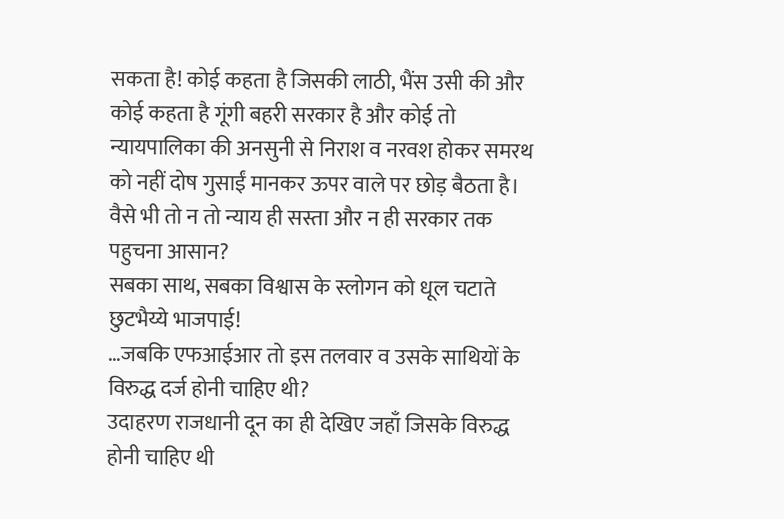सकता है! कोई कहता है जिसकी लाठी, भैंस उसी की और कोई कहता है गूंगी बहरी सरकार है और कोई तो न्यायपालिका की अनसुनी से निराश व नरवश होकर समरथ को नहीं दोष गुसाईं मानकर ऊपर वाले पर छोड़ बैठता है। वैसे भी तो न तो न्याय ही सस्ता और न ही सरकार तक पहुचना आसान?
सबका साथ, सबका विश्वास के स्लोगन को धूल चटाते छुटभैय्ये भाजपाई!
…जबकि एफआईआर तो इस तलवार व उसके साथियों के विरुद्ध दर्ज होनी चाहिए थी?
उदाहरण राजधानी दून का ही देखिए जहाँ जिसके विरुद्ध होनी चाहिए थी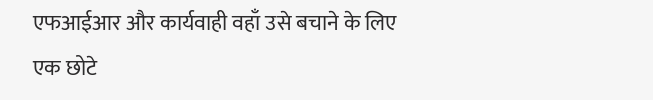एफआईआर और कार्यवाही वहाँ उसे बचाने के लिए एक छोटे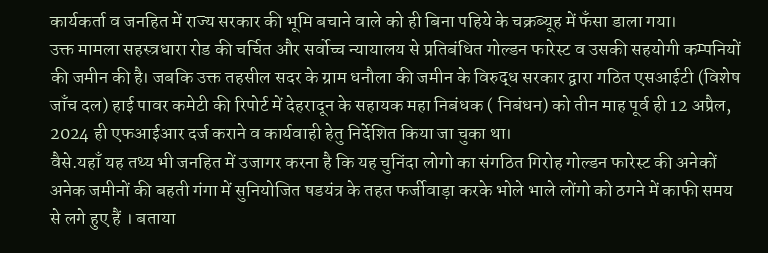कार्यकर्ता व जनहित में राज्य सरकार की भूमि बचाने वाले को ही बिना पहिये के चक्रब्यूह में फँसा डाला गया।
उक्त मामला सहस्त्रधारा रोड की चर्चित और सर्वोच्च न्यायालय से प्रतिबंधित गोल्डन फारेस्ट व उसकी सहयोगी कम्पनियों की जमीन की है। जबकि उक्त तहसील सदर के ग्राम धनौला की जमीन के विरुद्ध सरकार द्वारा गठित एसआईटी (विशेष जाँच दल) हाई पावर कमेटी की रिपोर्ट में देहरादून के सहायक महा निबंधक ( निबंधन) को तीन माह पूर्व ही 12 अप्रैल, 2024 ही एफआईआर दर्ज कराने व कार्यवाही हेतु निर्देशित किया जा चुका था।
वैसे.यहाँ यह तथ्य भी जनहित में उजागर करना है कि यह चुनिंदा लोगो का संगठित गिरोह गोल्डन फारेस्ट की अनेकों अनेक जमीनों की बहती गंगा में सुनियोजित षडयंत्र के तहत फर्जीवाड़ा करके भोले भाले लोंगो को ठगने में काफी समय से लगे हुए हैं । बताया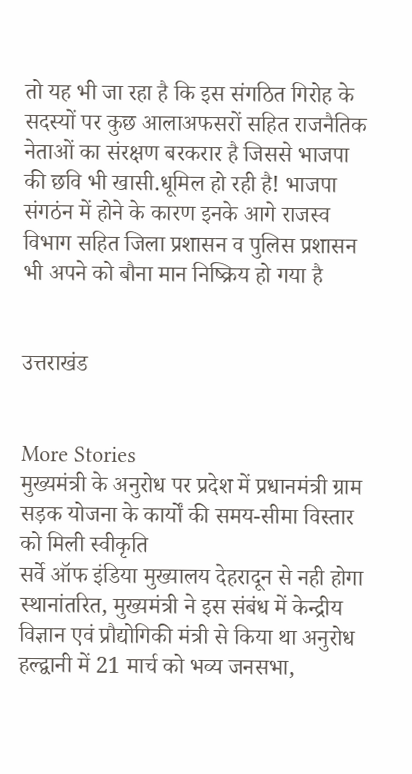तो यह भी जा रहा है कि इस संगठित गिरोह के सदस्यों पर कुछ आलाअफसरों सहित राजनैतिक नेताओं का संरक्षण बरकरार है जिससे भाजपा की छवि भी खासी.धूमिल हो रही है! भाजपा संगठंन में होने के कारण इनके आगे राजस्व विभाग सहित जिला प्रशासन व पुलिस प्रशासन भी अपने को बौना मान निष्क्रिय हो गया है


उत्तराखंड


More Stories
मुख्यमंत्री के अनुरोध पर प्रदेश में प्रधानमंत्री ग्राम सड़क योजना के कार्यों की समय-सीमा विस्तार को मिली स्वीकृति
सर्वे ऑफ इंडिया मुख्यालय देहरादून से नही होगा स्थानांतरित, मुख्यमंत्री ने इस संबंध में केन्द्रीय विज्ञान एवं प्रौद्योगिकी मंत्री से किया था अनुरोध
हल्द्वानी में 21 मार्च को भव्य जनसभा,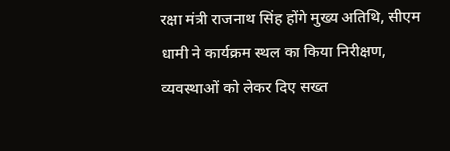रक्षा मंत्री राजनाथ सिंह होंगे मुख्य अतिथि, सीएम धामी ने कार्यक्रम स्थल का किया निरीक्षण, व्यवस्थाओं को लेकर दिए सख्त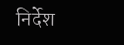निर्देश